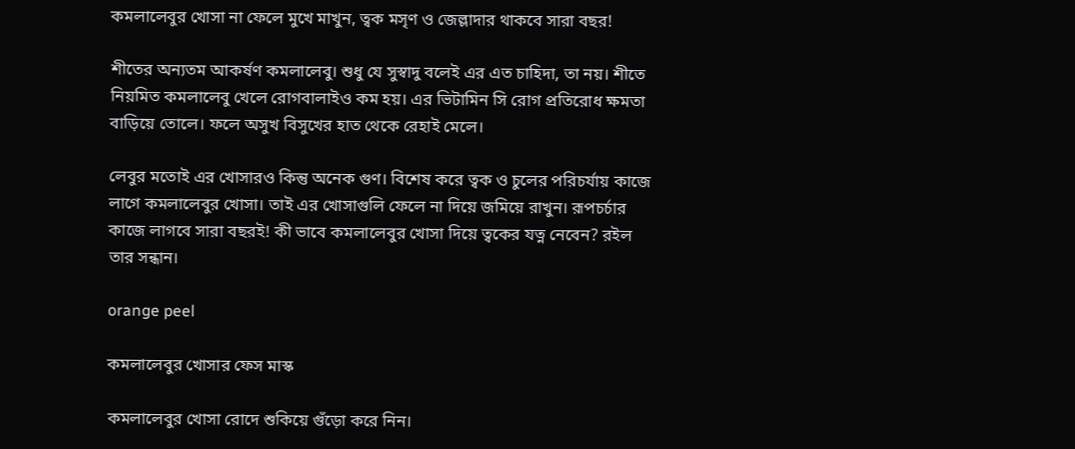কমলালেবুর খোসা না ফেলে মুখে মাখুন, ত্বক মসৃণ ও জেল্লাদার থাকবে সারা বছর!

শীতের অন্যতম আকর্ষণ কমলালেবু। শুধু যে সুস্বাদু বলেই এর এত চাহিদা, তা নয়। শীতে নিয়মিত কমলালেবু খেলে রোগবালাইও কম হয়। এর ভিটামিন সি রোগ প্রতিরোধ ক্ষমতা বাড়িয়ে তোলে। ফলে অসুখ বিসুখের হাত থেকে রেহাই মেলে।

লেবুর মতোই এর খোসারও কিন্তু অনেক গুণ। বিশেষ করে ত্বক ও চুলের পরিচর্যায় কাজে লাগে কমলালেবুর খোসা। তাই এর খোসাগুলি ফেলে না দিয়ে জমিয়ে রাখুন। রূপচর্চার কাজে লাগবে সারা বছরই! কী ভাবে কমলালেবুর খোসা দিয়ে ত্বকের যত্ন নেবেন? রইল তার সন্ধান।

orange peel

কমলালেবুর খোসার ফেস মাস্ক

কমলালেবুর খোসা রোদে শুকিয়ে গুঁড়ো করে নিন।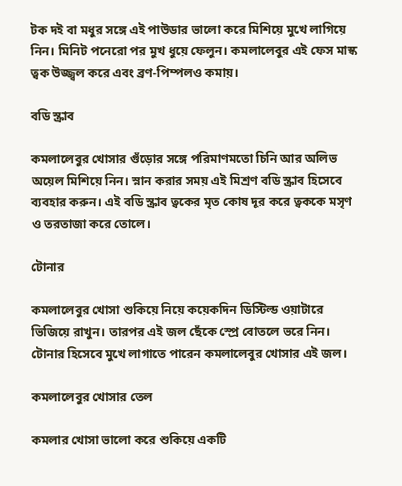টক দই বা মধুর সঙ্গে এই পাউডার ভালো করে মিশিয়ে মুখে লাগিয়ে নিন। মিনিট পনেরো পর মুখ ধুয়ে ফেলুন। কমলালেবুর এই ফেস মাস্ক ত্বক উজ্জ্বল করে এবং ব্রণ-পিম্পলও কমায়।

বডি স্ক্রাব

কমলালেবুর খোসার গুঁড়োর সঙ্গে পরিমাণমতো চিনি আর অলিভ অয়েল মিশিয়ে নিন। স্নান করার সময় এই মিশ্রণ বডি স্ক্রাব হিসেবে ব্যবহার করুন। এই বডি স্ক্রাব ত্বকের মৃত কোষ দূর করে ত্বককে মসৃণ ও তরতাজা করে তোলে।

টোনার

কমলালেবুর খোসা শুকিয়ে নিয়ে কয়েকদিন ডিস্টিল্ড ওয়াটারে ভিজিয়ে রাখুন। তারপর এই জল ছেঁকে স্প্রে বোতলে ভরে নিন। টোনার হিসেবে মুখে লাগাতে পারেন কমলালেবুর খোসার এই জল।

কমলালেবুর খোসার তেল

কমলার খোসা ভালো করে শুকিয়ে একটি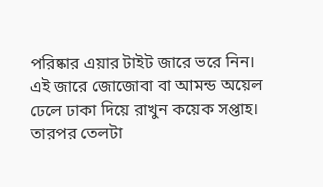পরিষ্কার এয়ার টাইট জারে ভরে নিন। এই জারে জোজোবা বা আমন্ড অয়েল ঢেলে ঢাকা দিয়ে রাখুন কয়েক সপ্তাহ। তারপর তেলটা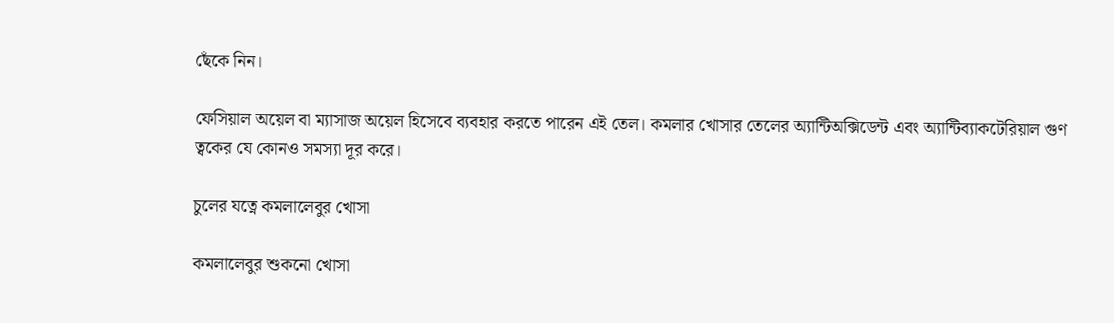ছেঁকে নিন।

ফেসিয়াল অয়েল বা ম্যাসাজ অয়েল হিসেবে ব্যবহার করতে পারেন এই তেল। কমলার খোসার তেলের অ্যান্টিঅক্সিডেন্ট এবং অ্যান্টিব্যাকটেরিয়াল গুণ ত্বকের যে কোনও সমস্যা দূর করে।

চুলের যত্নে কমলালেবুর খোসা

কমলালেবুর শুকনো খোসা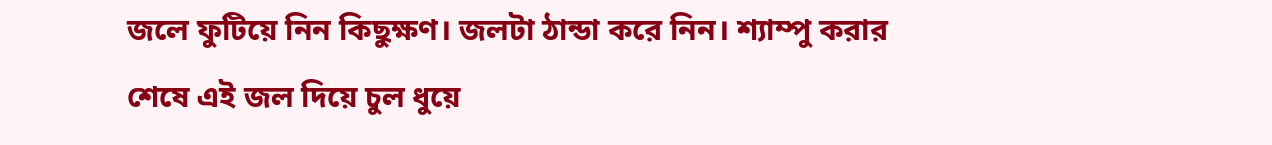জলে ফুটিয়ে নিন কিছুক্ষণ। জলটা ঠান্ডা করে নিন। শ্যাম্পু করার শেষে এই জল দিয়ে চুল ধুয়ে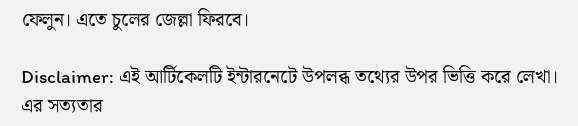ফেলুন। এতে চুলের জেল্লা ফিরবে।

Disclaimer: এই আর্টিকেলটি ইন্টারনেটে উপলব্ধ তথ্যের উপর ভিত্তি করে লেখা। এর সত্যতার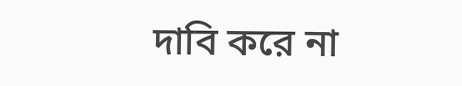দাবি করে না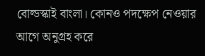বোল্ডস্কাই বাংলা। কোনও পদক্ষেপ নেওয়ার আগে অনুগ্রহ করে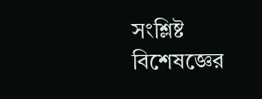সংশ্লিষ্ট বিশেষজ্ঞের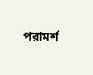পরামর্শ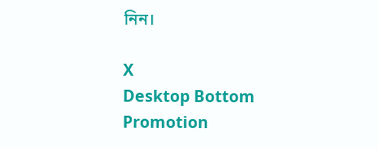নিন।

X
Desktop Bottom Promotion